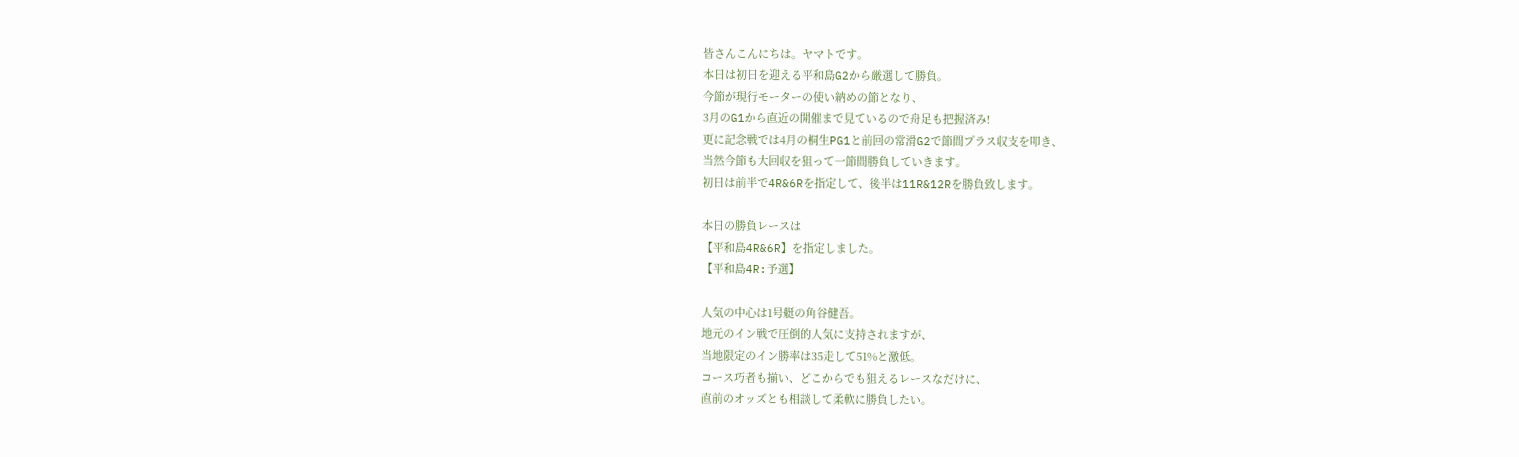皆さんこんにちは。ヤマトです。
本日は初日を迎える平和島G2から厳選して勝負。
今節が現行モーターの使い納めの節となり、
3月のG1から直近の開催まで見ているので舟足も把握済み!
更に記念戦では4月の桐生PG1と前回の常滑G2で節間プラス収支を叩き、
当然今節も大回収を狙って一節間勝負していきます。
初日は前半で4R&6Rを指定して、後半は11R&12Rを勝負致します。

本日の勝負レースは
【平和島4R&6R】を指定しました。
【平和島4R:予選】

人気の中心は1号艇の角谷健吾。
地元のイン戦で圧倒的人気に支持されますが、
当地限定のイン勝率は35走して51%と激低。
コース巧者も揃い、どこからでも狙えるレースなだけに、
直前のオッズとも相談して柔軟に勝負したい。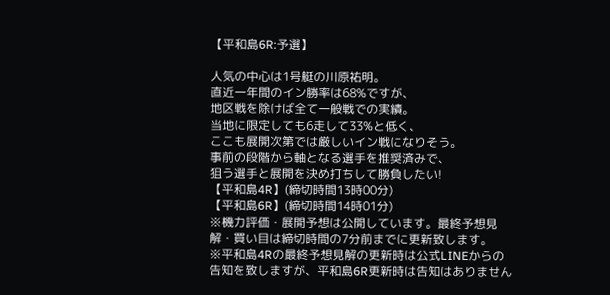【平和島6R:予選】

人気の中心は1号艇の川原祐明。
直近一年間のイン勝率は68%ですが、
地区戦を除けば全て一般戦での実績。
当地に限定しても6走して33%と低く、
ここも展開次第では厳しいイン戦になりそう。
事前の段階から軸となる選手を推奨済みで、
狙う選手と展開を決め打ちして勝負したい!
【平和島4R】(締切時間13時00分)
【平和島6R】(締切時間14時01分)
※機力評価・展開予想は公開しています。最終予想見解・買い目は締切時間の7分前までに更新致します。
※平和島4Rの最終予想見解の更新時は公式LINEからの告知を致しますが、平和島6R更新時は告知はありません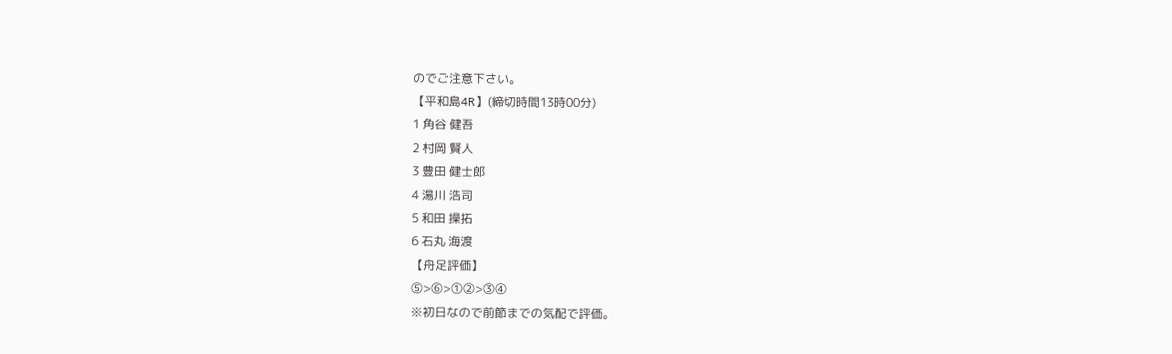のでご注意下さい。
【平和島4R】(締切時間13時00分)
1 角谷 健吾
2 村岡 賢人
3 豊田 健士郎
4 湯川 浩司
5 和田 操拓
6 石丸 海渡
【舟足評価】
⑤>⑥>①②>③④
※初日なので前節までの気配で評価。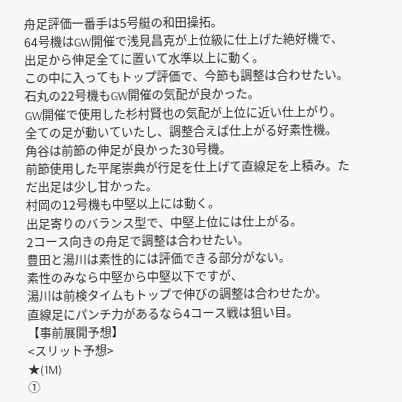舟足評価一番手は5号艇の和田操拓。
64号機はGW開催で浅見昌克が上位級に仕上げた絶好機で、
出足から伸足全てに置いて水準以上に動く。
この中に入ってもトップ評価で、今節も調整は合わせたい。
石丸の22号機もGW開催の気配が良かった。
GW開催で使用した杉村賢也の気配が上位に近い仕上がり。
全ての足が動いていたし、調整合えば仕上がる好素性機。
角谷は前節の伸足が良かった30号機。
前節使用した平尾崇典が行足を仕上げて直線足を上積み。ただ出足は少し甘かった。
村岡の12号機も中堅以上には動く。
出足寄りのバランス型で、中堅上位には仕上がる。
2コース向きの舟足で調整は合わせたい。
豊田と湯川は素性的には評価できる部分がない。
素性のみなら中堅から中堅以下ですが、
湯川は前検タイムもトップで伸びの調整は合わせたか。
直線足にパンチ力があるなら4コース戦は狙い目。
【事前展開予想】
<スリット予想>
★(1M)
①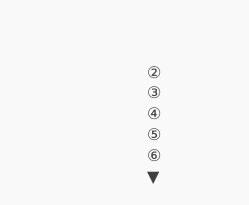②
③
④
⑤
⑥
▼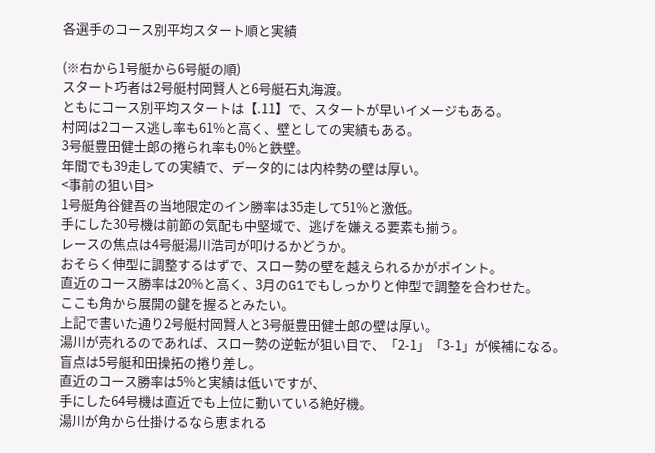各選手のコース別平均スタート順と実績

(※右から1号艇から6号艇の順)
スタート巧者は2号艇村岡賢人と6号艇石丸海渡。
ともにコース別平均スタートは【.11】で、スタートが早いイメージもある。
村岡は2コース逃し率も61%と高く、壁としての実績もある。
3号艇豊田健士郎の捲られ率も0%と鉄壁。
年間でも39走しての実績で、データ的には内枠勢の壁は厚い。
<事前の狙い目>
1号艇角谷健吾の当地限定のイン勝率は35走して51%と激低。
手にした30号機は前節の気配も中堅域で、逃げを嫌える要素も揃う。
レースの焦点は4号艇湯川浩司が叩けるかどうか。
おそらく伸型に調整するはずで、スロー勢の壁を越えられるかがポイント。
直近のコース勝率は20%と高く、3月のG1でもしっかりと伸型で調整を合わせた。
ここも角から展開の鍵を握るとみたい。
上記で書いた通り2号艇村岡賢人と3号艇豊田健士郎の壁は厚い。
湯川が売れるのであれば、スロー勢の逆転が狙い目で、「2-1」「3-1」が候補になる。
盲点は5号艇和田操拓の捲り差し。
直近のコース勝率は5%と実績は低いですが、
手にした64号機は直近でも上位に動いている絶好機。
湯川が角から仕掛けるなら恵まれる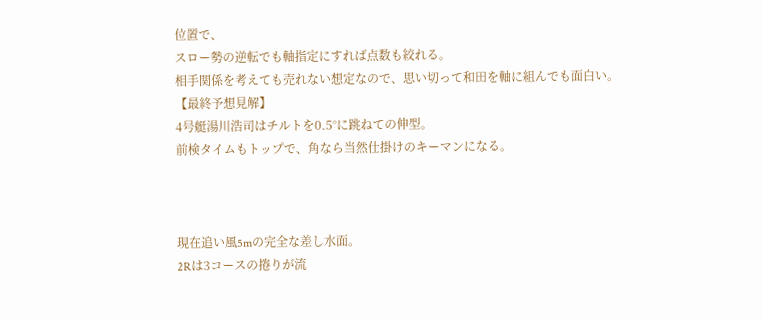位置で、
スロー勢の逆転でも軸指定にすれば点数も絞れる。
相手関係を考えても売れない想定なので、思い切って和田を軸に組んでも面白い。
【最終予想見解】
4号艇湯川浩司はチルトを0.5°に跳ねての伸型。
前検タイムもトップで、角なら当然仕掛けのキーマンになる。



現在追い風5mの完全な差し水面。
2Rは3コースの捲りが流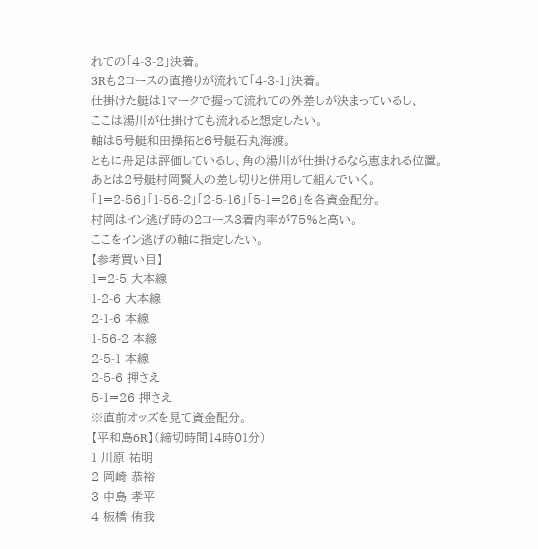れての「4-3-2」決着。
3Rも2コースの直捲りが流れて「4-3-1」決着。
仕掛けた艇は1マークで握って流れての外差しが決まっているし、
ここは湯川が仕掛けても流れると想定したい。
軸は5号艇和田操拓と6号艇石丸海渡。
ともに舟足は評価しているし、角の湯川が仕掛けるなら恵まれる位置。
あとは2号艇村岡賢人の差し切りと併用して組んでいく。
「1=2-56」「1-56-2」「2-5-16」「5-1=26」を各資金配分。
村岡はイン逃げ時の2コース3着内率が75%と高い。
ここをイン逃げの軸に指定したい。
【参考買い目】
1=2-5 大本線
1-2-6 大本線
2-1-6 本線
1-56-2 本線
2-5-1 本線
2-5-6 押さえ
5-1=26 押さえ
※直前オッズを見て資金配分。
【平和島6R】(締切時間14時01分)
1 川原 祐明
2 岡崎 恭裕
3 中島 孝平
4 板橋 侑我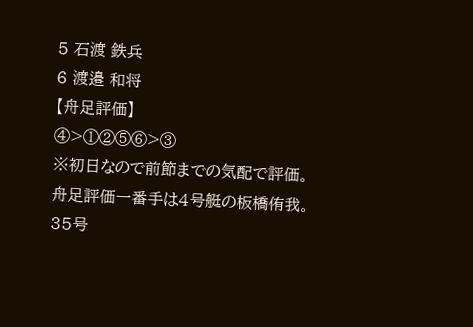5 石渡 鉄兵
6 渡邉 和将
【舟足評価】
④>①②⑤⑥>③
※初日なので前節までの気配で評価。
舟足評価一番手は4号艇の板橋侑我。
35号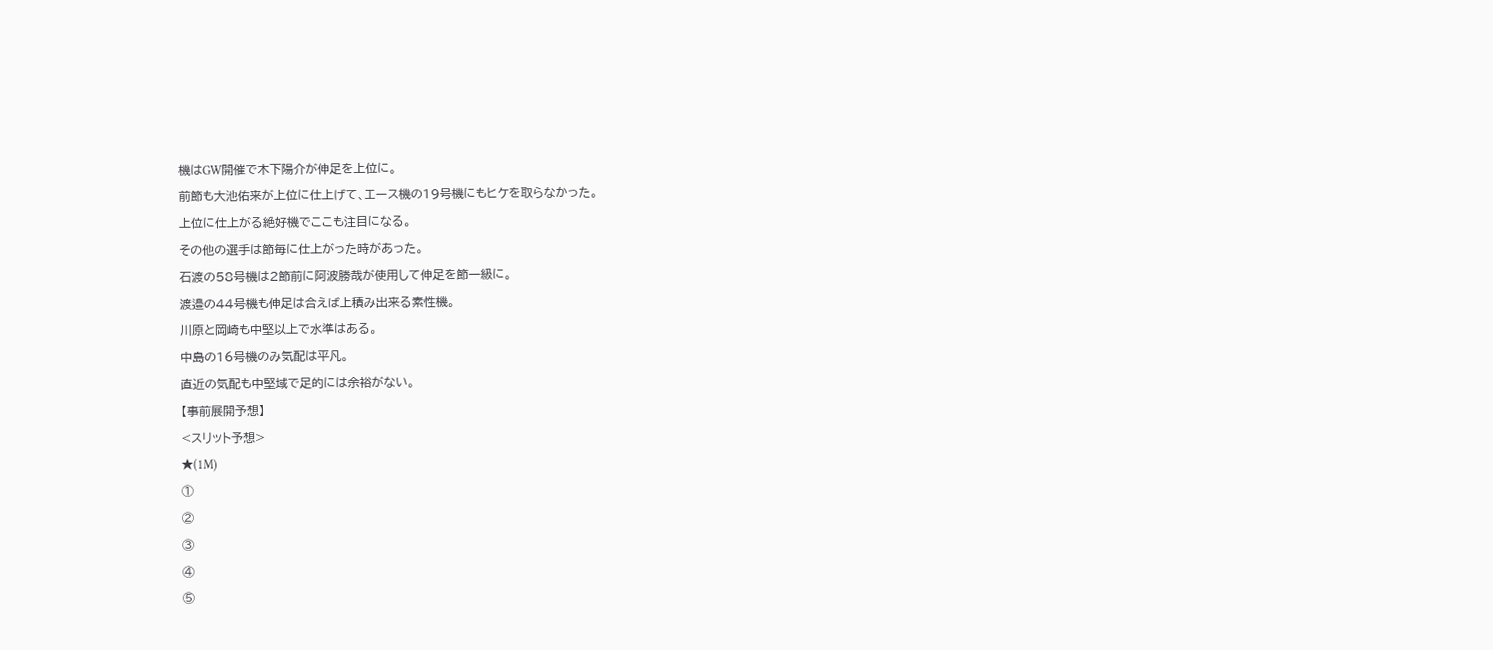機はGW開催で木下陽介が伸足を上位に。
前節も大池佑来が上位に仕上げて、エース機の19号機にもヒケを取らなかった。
上位に仕上がる絶好機でここも注目になる。
その他の選手は節毎に仕上がった時があった。
石渡の58号機は2節前に阿波勝哉が使用して伸足を節一級に。
渡邉の44号機も伸足は合えば上積み出来る素性機。
川原と岡崎も中堅以上で水準はある。
中島の16号機のみ気配は平凡。
直近の気配も中堅域で足的には余裕がない。
【事前展開予想】
<スリット予想>
★(1M)
①
②
③
④
⑤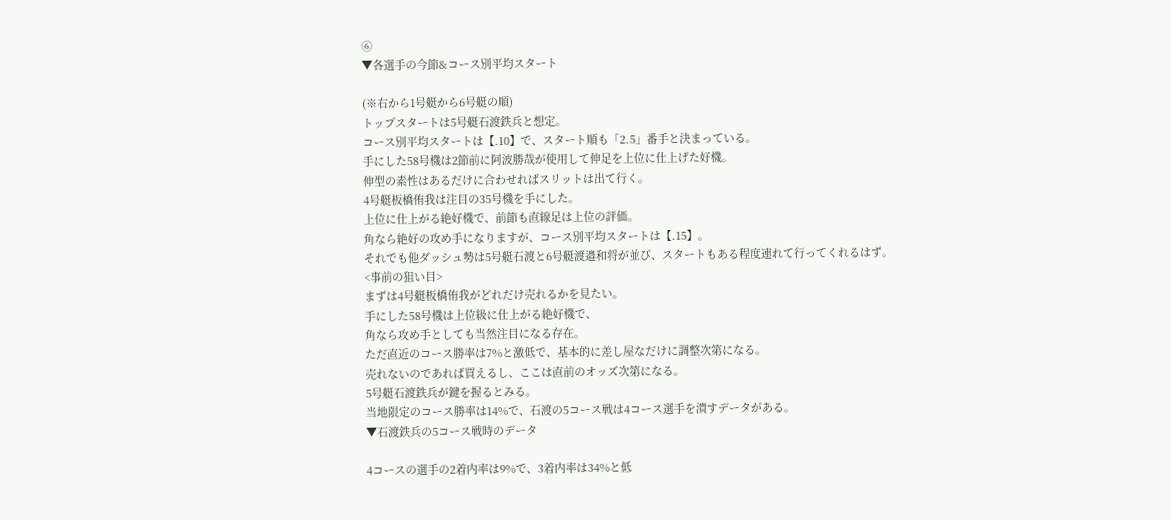⑥
▼各選手の今節&コース別平均スタート

(※右から1号艇から6号艇の順)
トップスタートは5号艇石渡鉄兵と想定。
コース別平均スタートは【.10】で、スタート順も「2.5」番手と決まっている。
手にした58号機は2節前に阿波勝哉が使用して伸足を上位に仕上げた好機。
伸型の素性はあるだけに合わせればスリットは出て行く。
4号艇板橋侑我は注目の35号機を手にした。
上位に仕上がる絶好機で、前節も直線足は上位の評価。
角なら絶好の攻め手になりますが、コース別平均スタートは【.15】。
それでも他ダッシュ勢は5号艇石渡と6号艇渡邉和将が並び、スタートもある程度連れて行ってくれるはず。
<事前の狙い目>
まずは4号艇板橋侑我がどれだけ売れるかを見たい。
手にした58号機は上位級に仕上がる絶好機で、
角なら攻め手としても当然注目になる存在。
ただ直近のコース勝率は7%と激低で、基本的に差し屋なだけに調整次第になる。
売れないのであれば買えるし、ここは直前のオッズ次第になる。
5号艇石渡鉄兵が鍵を握るとみる。
当地限定のコース勝率は14%で、石渡の5コース戦は4コース選手を潰すデータがある。
▼石渡鉄兵の5コース戦時のデータ

4コースの選手の2着内率は9%で、3着内率は34%と低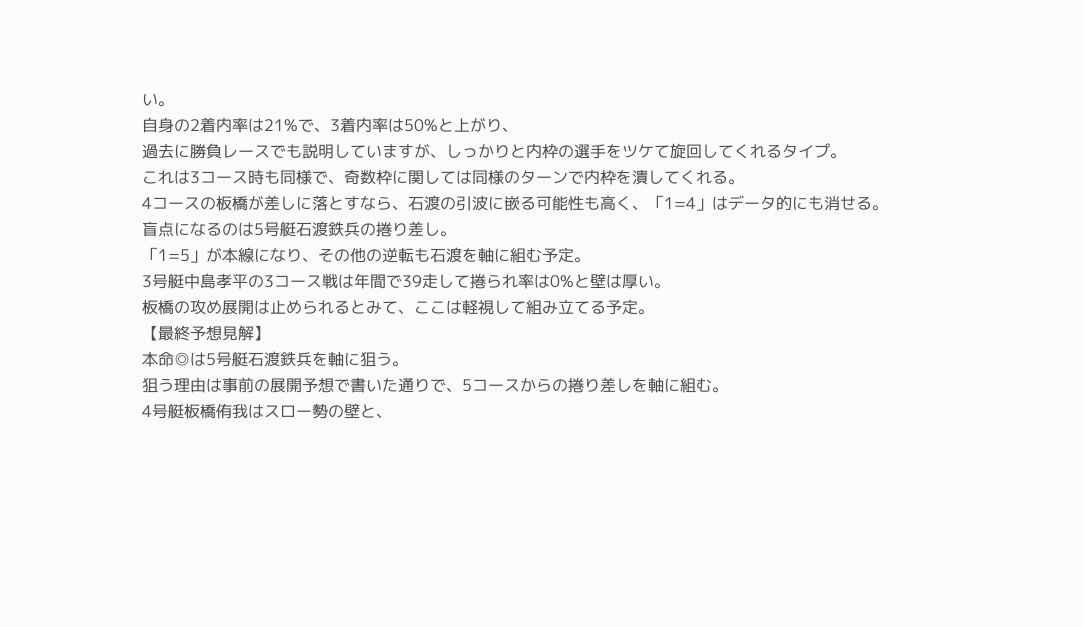い。
自身の2着内率は21%で、3着内率は50%と上がり、
過去に勝負レースでも説明していますが、しっかりと内枠の選手をツケて旋回してくれるタイプ。
これは3コース時も同様で、奇数枠に関しては同様のターンで内枠を潰してくれる。
4コースの板橋が差しに落とすなら、石渡の引波に嵌る可能性も高く、「1=4」はデータ的にも消せる。
盲点になるのは5号艇石渡鉄兵の捲り差し。
「1=5」が本線になり、その他の逆転も石渡を軸に組む予定。
3号艇中島孝平の3コース戦は年間で39走して捲られ率は0%と壁は厚い。
板橋の攻め展開は止められるとみて、ここは軽視して組み立てる予定。
【最終予想見解】
本命◎は5号艇石渡鉄兵を軸に狙う。
狙う理由は事前の展開予想で書いた通りで、5コースからの捲り差しを軸に組む。
4号艇板橋侑我はスロー勢の壁と、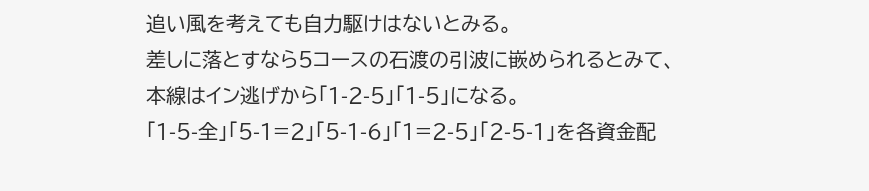追い風を考えても自力駆けはないとみる。
差しに落とすなら5コースの石渡の引波に嵌められるとみて、
本線はイン逃げから「1-2-5」「1-5」になる。
「1-5-全」「5-1=2」「5-1-6」「1=2-5」「2-5-1」を各資金配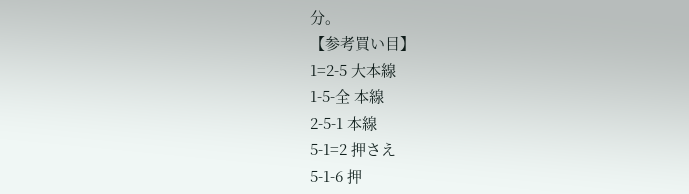分。
【参考買い目】
1=2-5 大本線
1-5-全 本線
2-5-1 本線
5-1=2 押さえ
5-1-6 押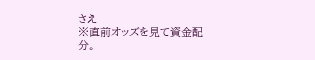さえ
※直前オッズを見て資金配分。